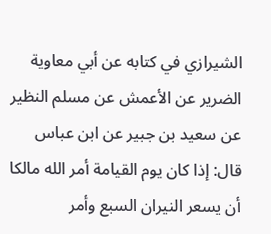الشيرازي في كتابه عن أبي معاوية الضرير عن الأعمش عن مسلم النظير عن سعيد بن جبير عن ابن عباس قال: إذا كان يوم القيامة أمر الله مالكا أن يسعر النيران السبع وأمر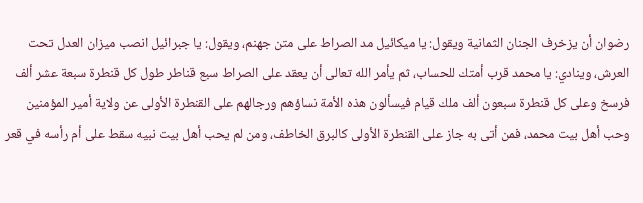رضوان أن يزخرف الجنان الثمانية ويقول: يا ميكائيل مد الصراط على متن جهنم، ويقول: يا جبرائيل انصب ميزان العدل تحت العرش، وينادي: يا محمد قرب أمتك للحساب، ثم يأمر الله تعالى أن يعقد على الصراط سبع قناطر طول كل قنطرة سبعة عشر ألف فرسخ وعلى كل قنطرة سبعون ألف ملك قيام فيسألون هذه الأمة نساؤهم ورجالهم على القنطرة الأولى عن ولاية أمير المؤمنين وحب أهل بيت محمد، فمن أتى به جاز على القنطرة الأولى كالبرق الخاطف، ومن لم يحب أهل بيت نبيه سقط على أم رأسه في قعر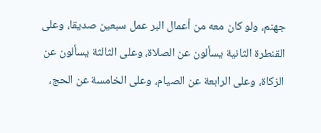جهنم، ولو كان معه من أعمال البر عمل سبعين صديقا، وعلى القنطرة الثانية يسألون عن الصلاة، وعلى الثالثة يسألون عن الزكاة، وعلى الرابعة عن الصيام، وعلى الخامسة عن الحج،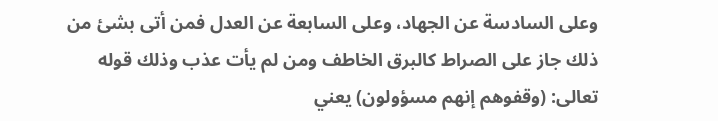وعلى السادسة عن الجهاد، وعلى السابعة عن العدل فمن أتى بشئ من ذلك جاز على الصراط كالبرق الخاطف ومن لم يأت عذب وذلك قوله تعالى: (وقفوهم إنهم مسؤولون) يعني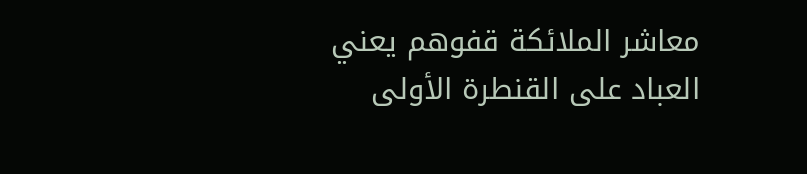معاشر الملائكة قفوهم يعني العباد على القنطرة الأولى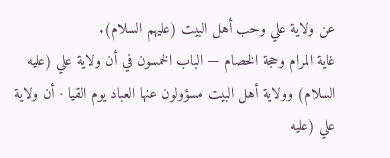عن ولاية علي وحب أهل البيت (عليهم السلام).
غاية المرام وحجة الخصام — الباب الخمسون في أن ولاية علي (عليه السلام) وولاية أهل البيت مسؤولون عنها العباد يوم القيا · أن ولاية علي (عليه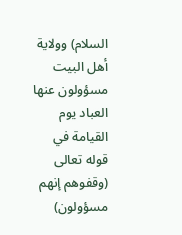السلام) وولاية أهل البيت مسؤولون عنها العباد يوم القيامة في قوله تعالى (وقفوهم إنهم مسؤولون)